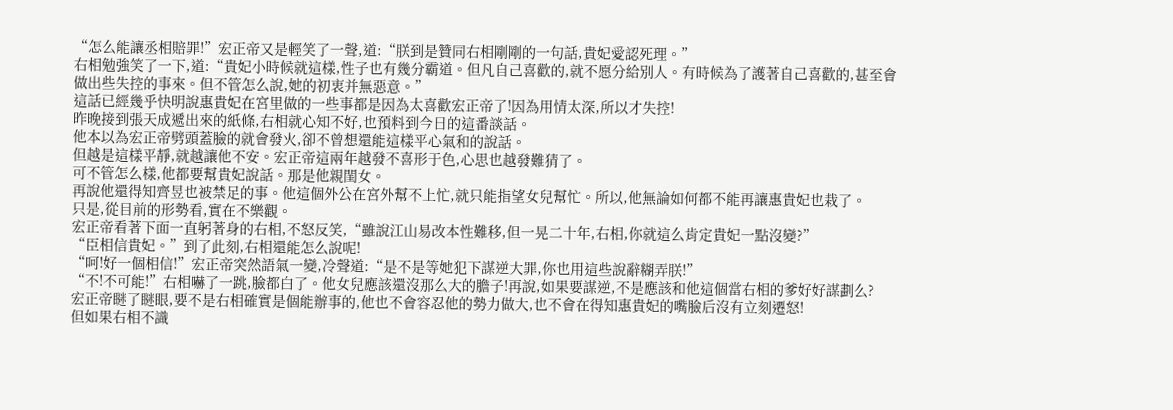“怎么能讓丞相賠罪!”宏正帝又是輕笑了一聲,道:“朕到是贊同右相剛剛的一句話,貴妃愛認死理。”
右相勉強笑了一下,道:“貴妃小時候就這樣,性子也有幾分霸道。但凡自己喜歡的,就不愿分給別人。有時候為了護著自己喜歡的,甚至會做出些失控的事來。但不管怎么說,她的初衷并無惡意。”
這話已經幾乎快明說惠貴妃在宮里做的一些事都是因為太喜歡宏正帝了!因為用情太深,所以才失控!
昨晚接到張天成遞出來的紙條,右相就心知不好,也預料到今日的這番談話。
他本以為宏正帝劈頭蓋臉的就會發火,卻不曾想還能這樣平心氣和的說話。
但越是這樣平靜,就越讓他不安。宏正帝這兩年越發不喜形于色,心思也越發難猜了。
可不管怎么樣,他都要幫貴妃說話。那是他親閨女。
再說他還得知齊昱也被禁足的事。他這個外公在宮外幫不上忙,就只能指望女兒幫忙。所以,他無論如何都不能再讓惠貴妃也栽了。
只是,從目前的形勢看,實在不樂觀。
宏正帝看著下面一直躬著身的右相,不怒反笑,“雖說江山易改本性難移,但一晃二十年,右相,你就這么肯定貴妃一點沒變?”
“臣相信貴妃。”到了此刻,右相還能怎么說呢!
“呵!好一個相信!”宏正帝突然語氣一變,冷聲道:“是不是等她犯下謀逆大罪,你也用這些說辭糊弄朕!”
“不!不可能!”右相嚇了一跳,臉都白了。他女兒應該還沒那么大的膽子!再說,如果要謀逆,不是應該和他這個當右相的爹好好謀劃么?
宏正帝瞇了瞇眼,要不是右相確實是個能辦事的,他也不會容忍他的勢力做大,也不會在得知惠貴妃的嘴臉后沒有立刻遷怒!
但如果右相不識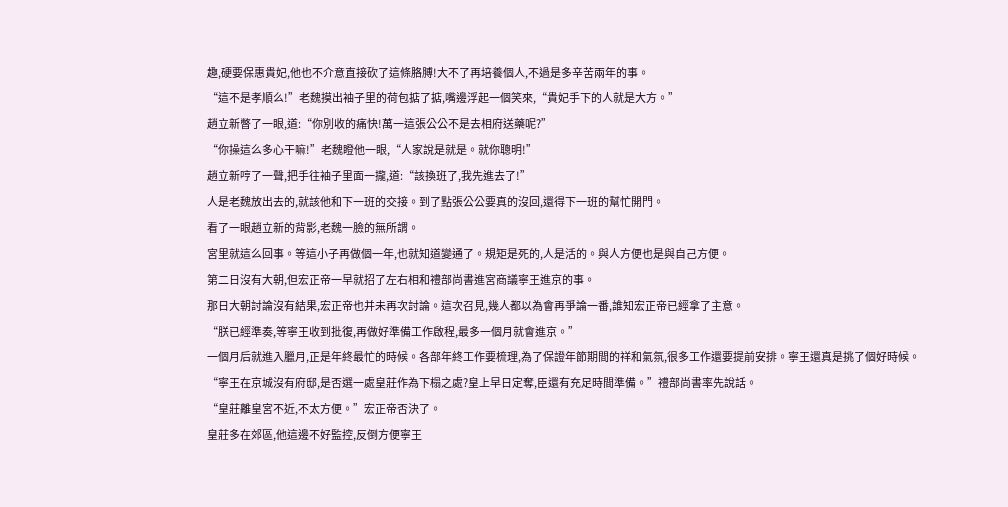趣,硬要保惠貴妃,他也不介意直接砍了這條胳膊!大不了再培養個人,不過是多辛苦兩年的事。
“這不是孝順么!”老魏摸出袖子里的荷包掂了掂,嘴邊浮起一個笑來,“貴妃手下的人就是大方。”
趙立新暼了一眼,道:“你別收的痛快!萬一這張公公不是去相府送藥呢?”
“你操這么多心干嘛!”老魏瞪他一眼,“人家說是就是。就你聰明!”
趙立新哼了一聲,把手往袖子里面一攏,道:“該換班了,我先進去了!”
人是老魏放出去的,就該他和下一班的交接。到了點張公公要真的沒回,還得下一班的幫忙開門。
看了一眼趙立新的背影,老魏一臉的無所謂。
宮里就這么回事。等這小子再做個一年,也就知道變通了。規矩是死的,人是活的。與人方便也是與自己方便。
第二日沒有大朝,但宏正帝一早就招了左右相和禮部尚書進宮商議寧王進京的事。
那日大朝討論沒有結果,宏正帝也并未再次討論。這次召見,幾人都以為會再爭論一番,誰知宏正帝已經拿了主意。
“朕已經準奏,等寧王收到批復,再做好準備工作啟程,最多一個月就會進京。”
一個月后就進入臘月,正是年終最忙的時候。各部年終工作要梳理,為了保證年節期間的祥和氣氛,很多工作還要提前安排。寧王還真是挑了個好時候。
“寧王在京城沒有府邸,是否選一處皇莊作為下榻之處?皇上早日定奪,臣還有充足時間準備。”禮部尚書率先說話。
“皇莊離皇宮不近,不太方便。”宏正帝否決了。
皇莊多在郊區,他這邊不好監控,反倒方便寧王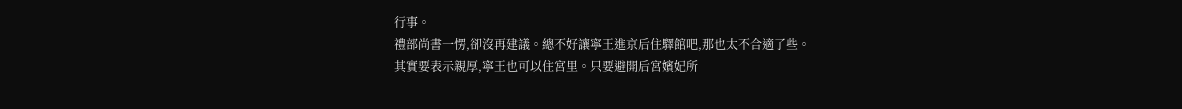行事。
禮部尚書一愣,卻沒再建議。總不好讓寧王進京后住驛館吧,那也太不合適了些。
其實要表示親厚,寧王也可以住宮里。只要避開后宮嬪妃所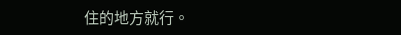住的地方就行。